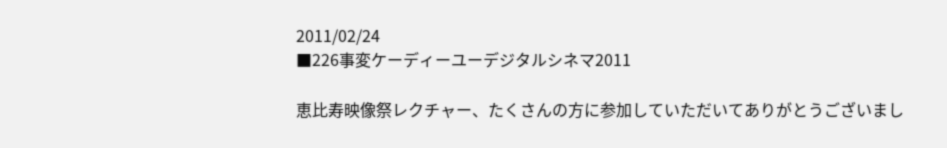2011/02/24
■226事変ケーディーユーデジタルシネマ2011

恵比寿映像祭レクチャー、たくさんの方に参加していただいてありがとうございまし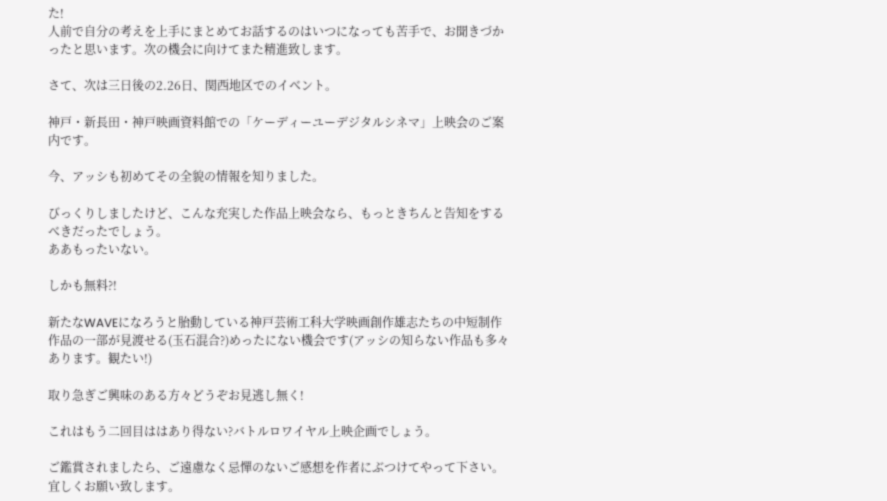た!
人前で自分の考えを上手にまとめてお話するのはいつになっても苦手で、お聞きづかったと思います。次の機会に向けてまた精進致します。

さて、次は三日後の2.26日、関西地区でのイベント。

神戸・新長田・神戸映画資料館での「ケーディーユーデジタルシネマ」上映会のご案内です。

今、アッシも初めてその全貌の情報を知りました。

びっくりしましたけど、こんな充実した作品上映会なら、もっときちんと告知をするべきだったでしょう。
ああもったいない。

しかも無料?!

新たなWAVEになろうと胎動している神戸芸術工科大学映画創作雄志たちの中短制作作品の一部が見渡せる(玉石混合?)めったにない機会です(アッシの知らない作品も多々あります。観たい!)

取り急ぎご興味のある方々どうぞお見逃し無く!

これはもう二回目ははあり得ない?バトルロワイヤル上映企画でしょう。

ご鑑賞されましたら、ご遠慮なく忌憚のないご感想を作者にぶつけてやって下さい。宜しくお願い致します。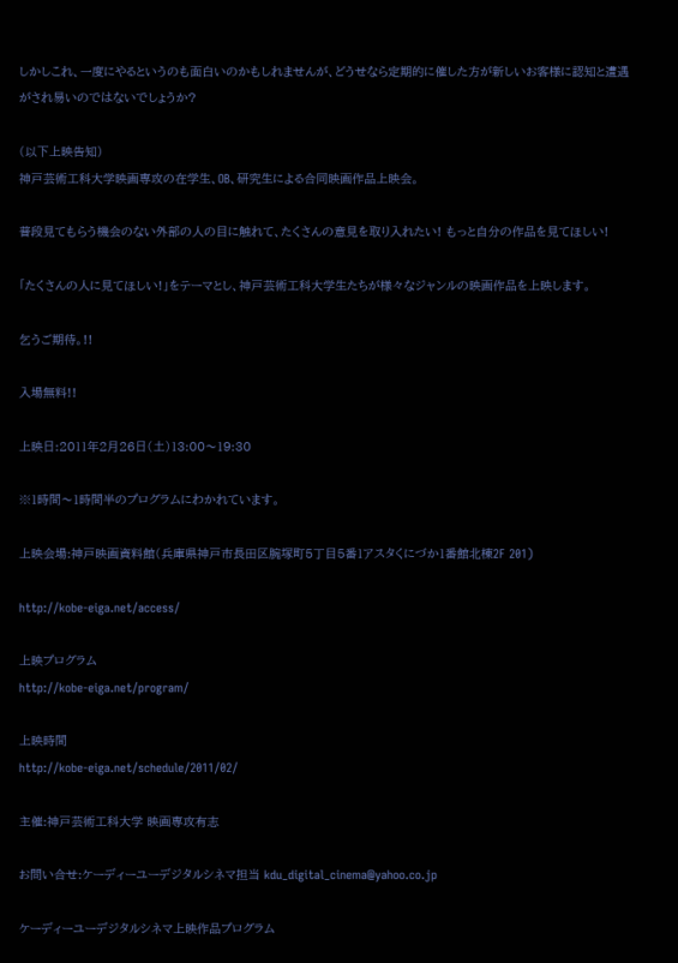しかしこれ、一度にやるというのも面白いのかもしれませんが、どうせなら定期的に催した方が新しいお客様に認知と遭遇がされ易いのではないでしょうか?

(以下上映告知)
神戸芸術工科大学映画専攻の在学生、OB、研究生による合同映画作品上映会。

普段見てもらう機会のない外部の人の目に触れて、たくさんの意見を取り入れたい! もっと自分の作品を見てほしい!

「たくさんの人に見てほしい!」をテーマとし、神戸芸術工科大学生たちが様々なジャンルの映画作品を上映します。

乞うご期待。!!

入場無料!!

上映日:2011年2月26日(土)13:00〜19:30

※1時間〜1時間半のプログラムにわかれています。

上映会場:神戸映画資料館(兵庫県神戸市長田区腕塚町5丁目5番1アスタくにづか1番館北棟2F 201)

http://kobe-eiga.net/access/

上映プログラム
http://kobe-eiga.net/program/

上映時間
http://kobe-eiga.net/schedule/2011/02/

主催:神戸芸術工科大学 映画専攻有志

お問い合せ:ケーディーユーデジタルシネマ担当 kdu_digital_cinema@yahoo.co.jp

ケーディーユーデジタルシネマ上映作品プログラム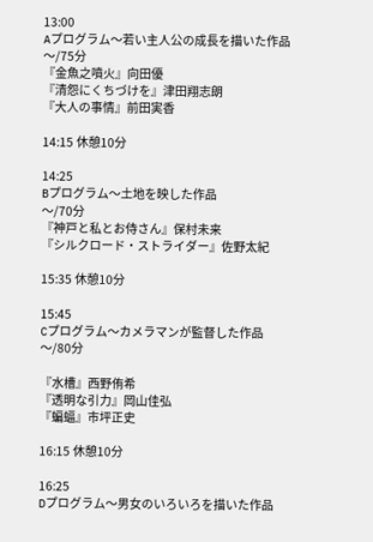13:00
Aプログラム〜若い主人公の成長を描いた作品
〜/75分
『金魚之噴火』向田優
『清怨にくちづけを』津田翔志朗
『大人の事情』前田実香

14:15 休憩10分

14:25
Bプログラム〜土地を映した作品
〜/70分
『神戸と私とお侍さん』保村未来
『シルクロード・ストライダー』佐野太紀

15:35 休憩10分

15:45
Cプログラム〜カメラマンが監督した作品
〜/80分

『水槽』西野侑希
『透明な引力』岡山佳弘
『蝙蝠』市坪正史

16:15 休憩10分

16:25
Dプログラム〜男女のいろいろを描いた作品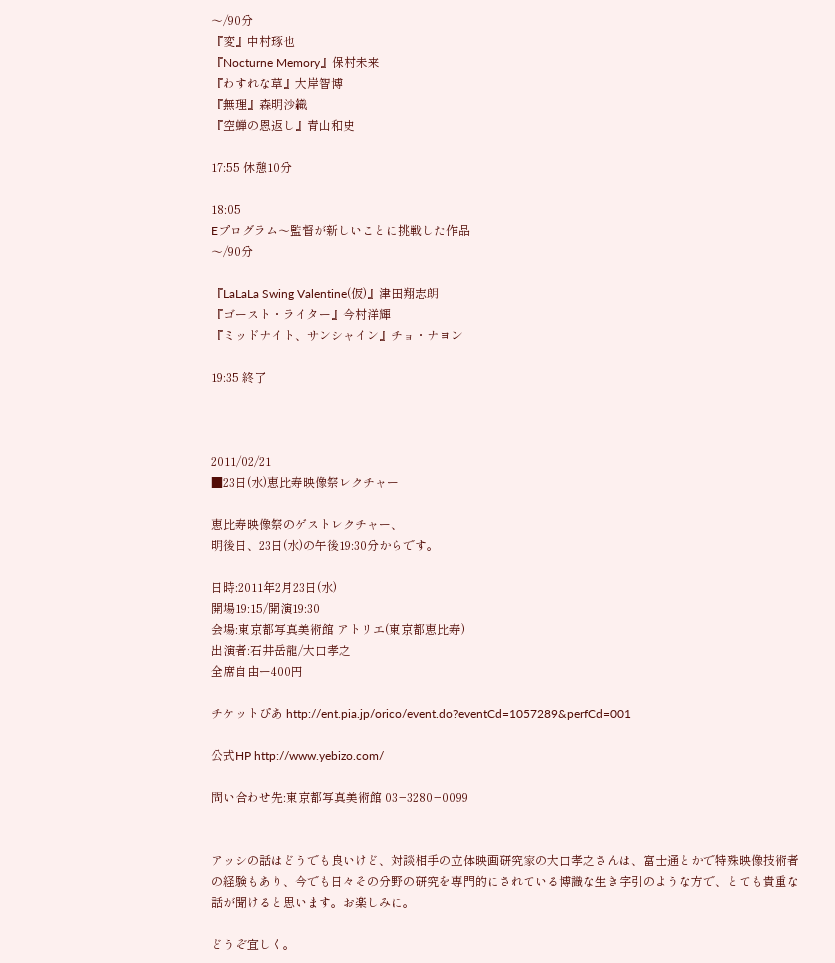〜/90分
『変』中村琢也
『Nocturne Memory』保村未来
『わすれな草』大岸智博
『無理』森明沙織
『空蝉の恩返し』青山和史

17:55 休憩10分

18:05
Eプログラム〜監督が新しいことに挑戦した作品
〜/90分

『LaLaLa Swing Valentine(仮)』津田翔志朗
『ゴースト・ライター』今村洋輝
『ミッドナイト、サンシャイン』チョ・ナヨン

19:35 終了



2011/02/21
■23日(水)恵比寿映像祭レクチャー

恵比寿映像祭のゲストレクチャー、
明後日、23日(水)の午後19:30分からです。

日時:2011年2月23日(水)
開場19:15/開演19:30
会場:東京都写真美術館 アトリエ(東京都恵比寿)
出演者:石井岳龍/大口孝之
全席自由ー400円

チケットぴあ http://ent.pia.jp/orico/event.do?eventCd=1057289&perfCd=001

公式HP http://www.yebizo.com/

問い合わせ先:東京都写真美術館 03−3280−0099


アッシの話はどうでも良いけど、対談相手の立体映画研究家の大口孝之さんは、富士通とかで特殊映像技術者の経験もあり、今でも日々その分野の研究を専門的にされている博識な生き字引のような方で、とても貴重な話が聞けると思います。お楽しみに。

どうぞ宜しく。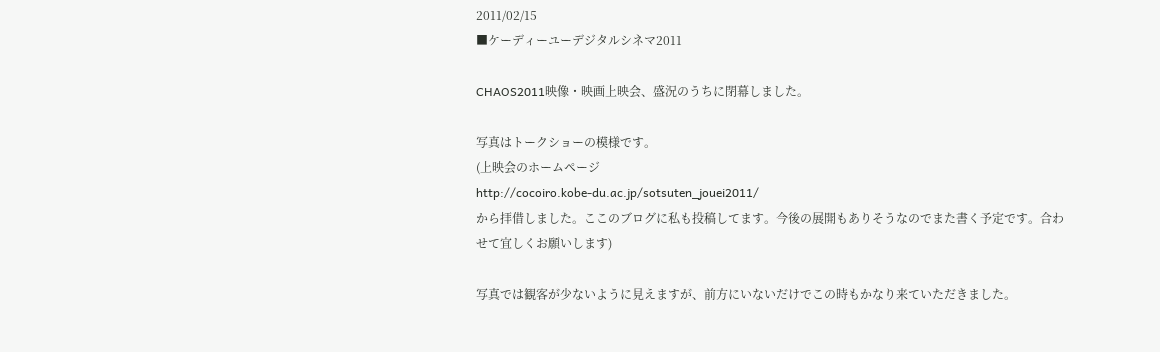2011/02/15
■ケーディーユーデジタルシネマ2011

CHAOS2011映像・映画上映会、盛況のうちに閉幕しました。

写真はトークショーの模様です。
(上映会のホームページ
http://cocoiro.kobe-du.ac.jp/sotsuten_jouei2011/
から拝借しました。ここのブログに私も投稿してます。今後の展開もありそうなのでまた書く予定です。合わせて宜しくお願いします)

写真では観客が少ないように見えますが、前方にいないだけでこの時もかなり来ていただきました。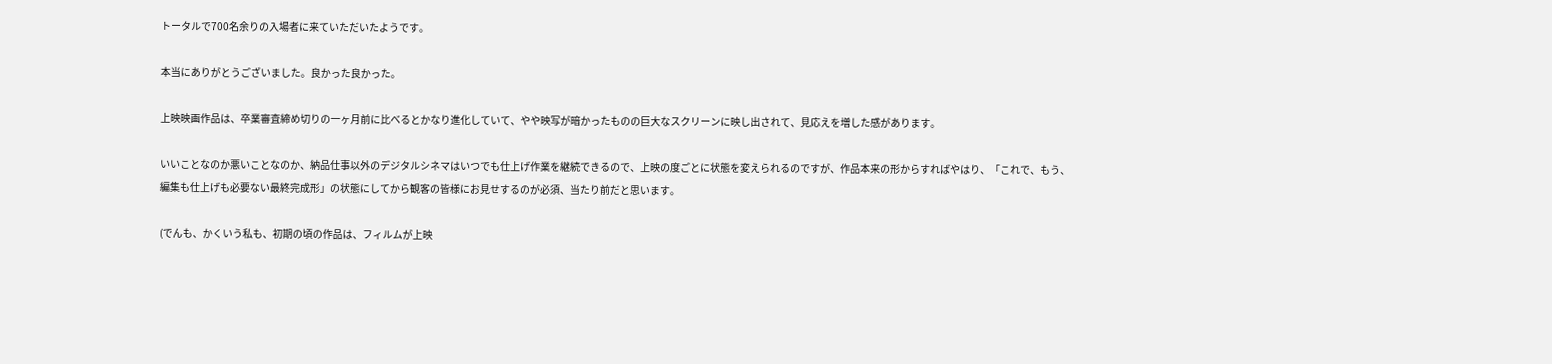トータルで700名余りの入場者に来ていただいたようです。

本当にありがとうございました。良かった良かった。

上映映画作品は、卒業審査締め切りの一ヶ月前に比べるとかなり進化していて、やや映写が暗かったものの巨大なスクリーンに映し出されて、見応えを増した感があります。

いいことなのか悪いことなのか、納品仕事以外のデジタルシネマはいつでも仕上げ作業を継続できるので、上映の度ごとに状態を変えられるのですが、作品本来の形からすればやはり、「これで、もう、編集も仕上げも必要ない最終完成形」の状態にしてから観客の皆様にお見せするのが必須、当たり前だと思います。

(でんも、かくいう私も、初期の頃の作品は、フィルムが上映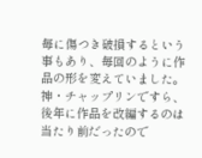毎に傷つき破損するという事もあり、毎回のように作品の形を変えていました。神・チャップリンですら、後年に作品を改編するのは当たり前だったので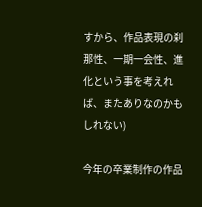すから、作品表現の刹那性、一期一会性、進化という事を考えれば、またありなのかもしれない)

今年の卒業制作の作品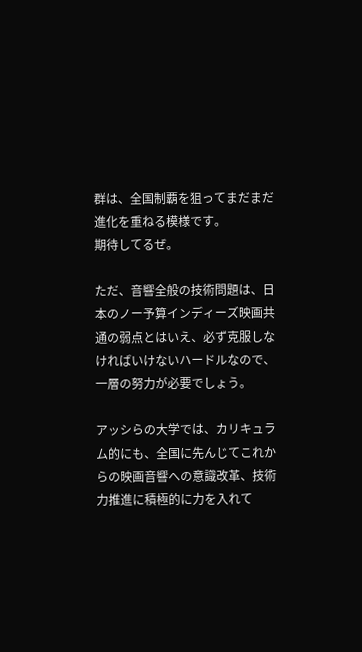群は、全国制覇を狙ってまだまだ進化を重ねる模様です。
期待してるぜ。

ただ、音響全般の技術問題は、日本のノー予算インディーズ映画共通の弱点とはいえ、必ず克服しなければいけないハードルなので、一層の努力が必要でしょう。

アッシらの大学では、カリキュラム的にも、全国に先んじてこれからの映画音響への意識改革、技術力推進に積極的に力を入れて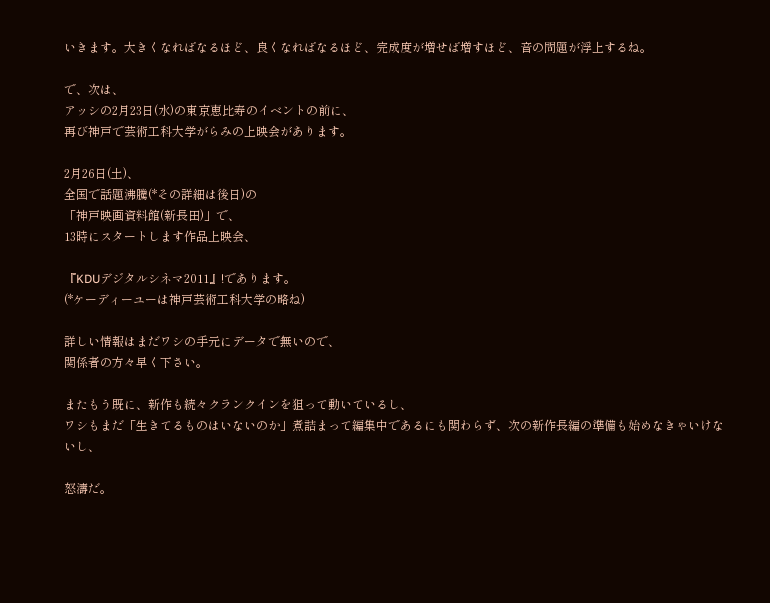いきます。大きくなればなるほど、良くなればなるほど、完成度が増せば増すほど、音の問題が浮上するね。

で、次は、
アッシの2月23日(水)の東京恵比寿のイベントの前に、
再び神戸で芸術工科大学がらみの上映会があります。

2月26日(土)、
全国で話題沸騰(*その詳細は後日)の
「神戸映画資料館(新長田)」で、
13時にスタートします作品上映会、

『KDUデジタルシネマ2011』!であります。
(*ケーディーユーは神戸芸術工科大学の略ね)

詳しい情報はまだワシの手元にデータで無いので、
関係者の方々早く下さい。

またもう既に、新作も続々クランクインを狙って動いているし、
ワシもまだ「生きてるものはいないのか」煮詰まって編集中であるにも関わらず、次の新作長編の準備も始めなきゃいけないし、

怒濤だ。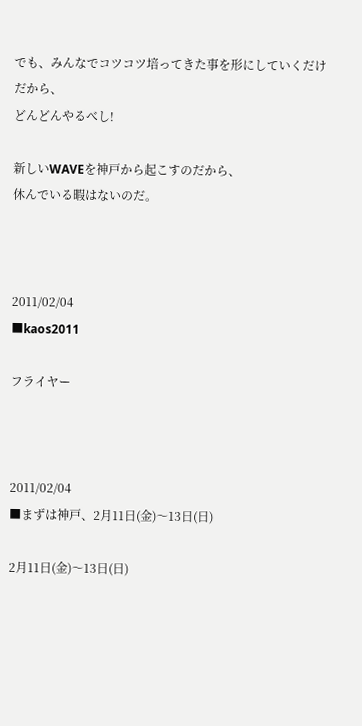でも、みんなでコツコツ培ってきた事を形にしていくだけだから、
どんどんやるべし!

新しいWAVEを神戸から起こすのだから、
休んでいる暇はないのだ。



2011/02/04
■kaos2011

フライヤー



2011/02/04
■まずは神戸、2月11日(金)〜13日(日)

2月11日(金)〜13日(日)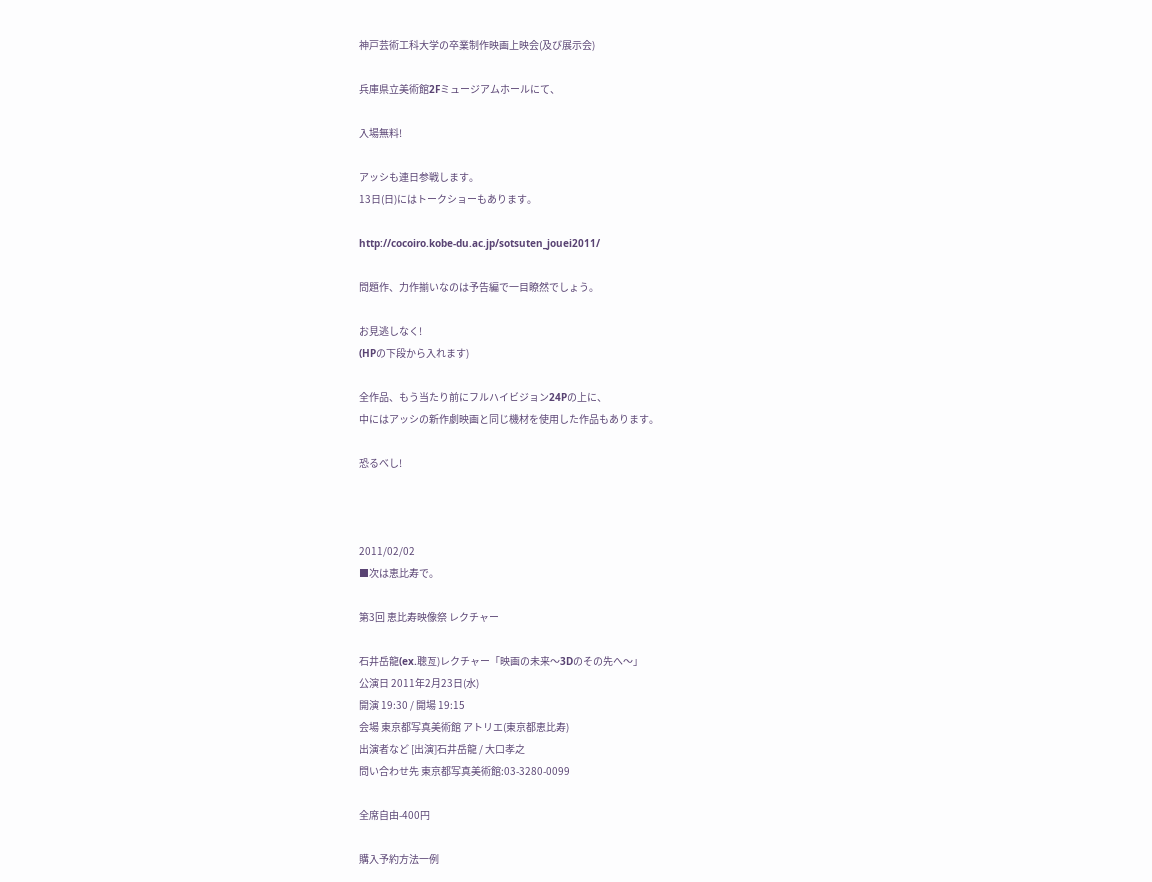神戸芸術工科大学の卒業制作映画上映会(及び展示会)

兵庫県立美術館2Fミュージアムホールにて、

入場無料!

アッシも連日参戦します。
13日(日)にはトークショーもあります。

http://cocoiro.kobe-du.ac.jp/sotsuten_jouei2011/

問題作、力作揃いなのは予告編で一目瞭然でしょう。

お見逃しなく!
(HPの下段から入れます)

全作品、もう当たり前にフルハイビジョン24Pの上に、
中にはアッシの新作劇映画と同じ機材を使用した作品もあります。

恐るべし!



2011/02/02
■次は恵比寿で。

第3回 恵比寿映像祭 レクチャー

石井岳龍(ex.聰亙)レクチャー「映画の未来〜3Dのその先へ〜」
公演日 2011年2月23日(水)
開演 19:30 / 開場 19:15
会場 東京都写真美術館 アトリエ(東京都恵比寿)
出演者など [出演]石井岳龍 / 大口孝之
問い合わせ先 東京都写真美術館:03-3280-0099

全席自由-400円

購入予約方法一例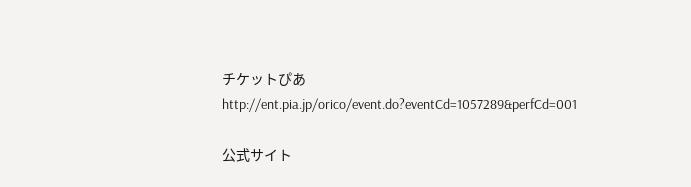チケットぴあ
http://ent.pia.jp/orico/event.do?eventCd=1057289&perfCd=001

公式サイト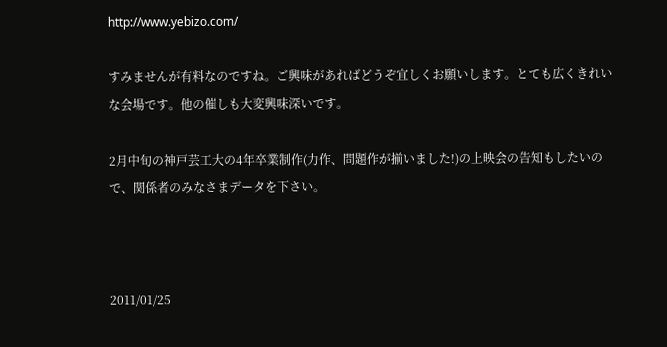http://www.yebizo.com/

すみませんが有料なのですね。ご興味があればどうぞ宜しくお願いします。とても広くきれいな会場です。他の催しも大変興味深いです。

2月中旬の神戸芸工大の4年卒業制作(力作、問題作が揃いました!)の上映会の告知もしたいので、関係者のみなさまデータを下さい。



2011/01/25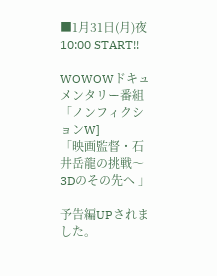■1月31日(月)夜10:00 START!!

WOWOWドキュメンタリー番組「ノンフィクションW]
「映画監督・石井岳龍の挑戦〜3Dのその先へ 」

予告編UPされました。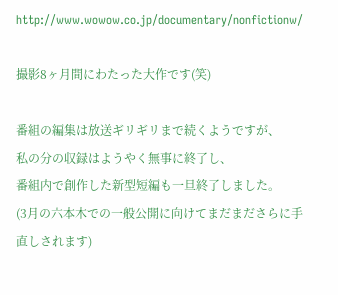http://www.wowow.co.jp/documentary/nonfictionw/

撮影8ヶ月間にわたった大作です(笑)

番組の編集は放送ギリギリまで続くようですが、
私の分の収録はようやく無事に終了し、
番組内で創作した新型短編も一旦終了しました。
(3月の六本木での一般公開に向けてまだまださらに手直しされます)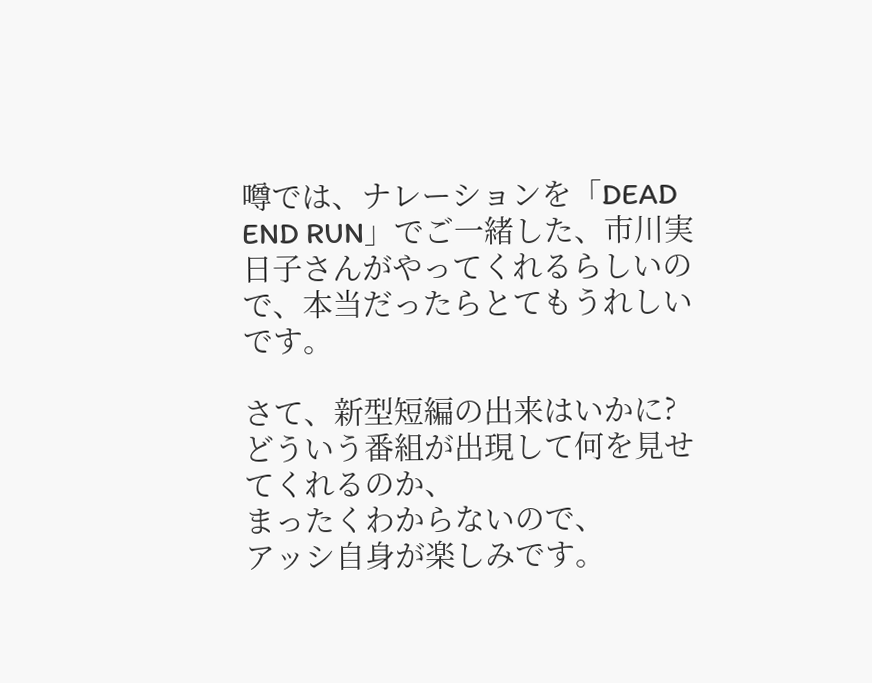噂では、ナレーションを「DEAD END RUN」でご一緒した、市川実日子さんがやってくれるらしいので、本当だったらとてもうれしいです。

さて、新型短編の出来はいかに?
どういう番組が出現して何を見せてくれるのか、
まったくわからないので、
アッシ自身が楽しみです。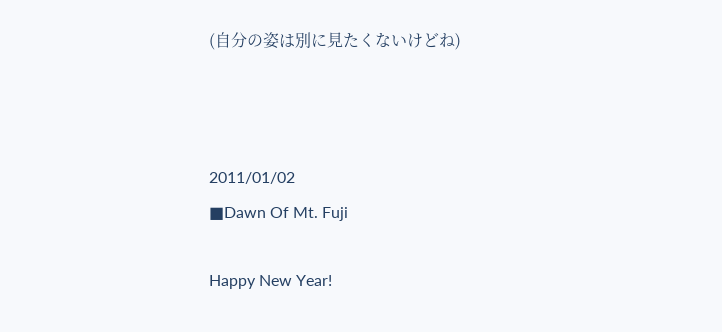(自分の姿は別に見たくないけどね)



2011/01/02
■Dawn Of Mt. Fuji

Happy New Year!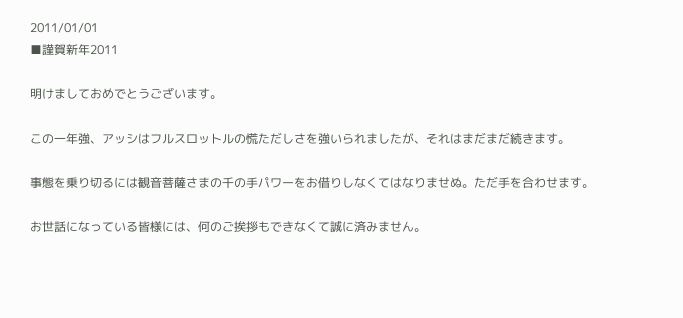2011/01/01
■謹賀新年2011

明けましておめでとうございます。

この一年強、アッシはフルスロットルの慌ただしさを強いられましたが、それはまだまだ続きます。

事態を乗り切るには観音菩薩さまの千の手パワーをお借りしなくてはなりませぬ。ただ手を合わせます。

お世話になっている皆様には、何のご挨拶もできなくて誠に済みません。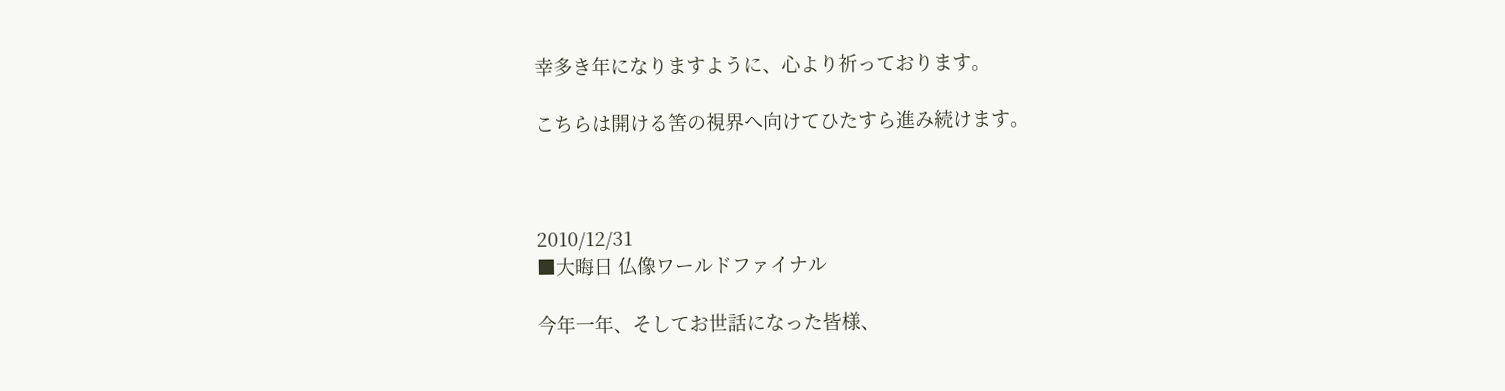幸多き年になりますように、心より祈っております。

こちらは開ける筈の視界へ向けてひたすら進み続けます。



2010/12/31
■大晦日 仏像ワールドファイナル

今年一年、そしてお世話になった皆様、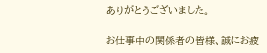ありがとうございました。

お仕事中の関係者の皆様、誠にお疲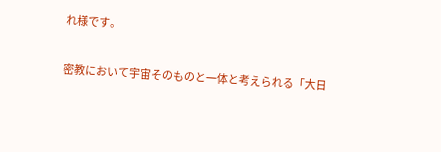れ様です。

密教において宇宙そのものと一体と考えられる「大日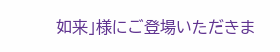如来」様にご登場いただきま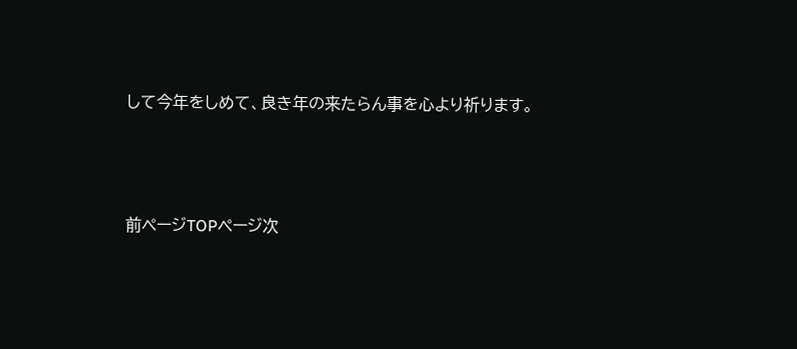して今年をしめて、良き年の来たらん事を心より祈ります。



前ページTOPページ次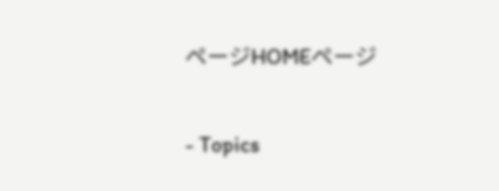ページHOMEページ

- Topics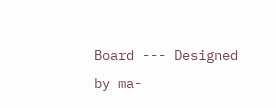Board --- Designed by ma-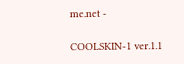me.net -

COOLSKIN-1 ver.1.1